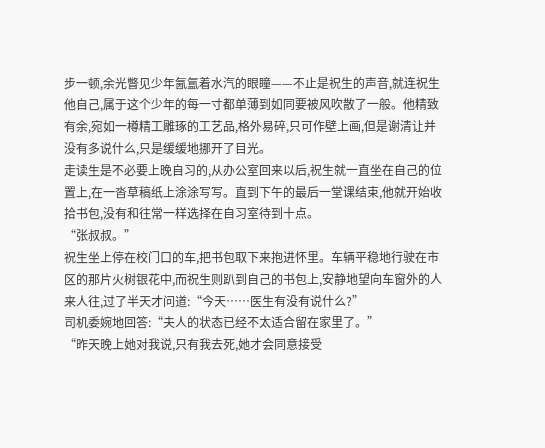步一顿,余光瞥见少年氤氲着水汽的眼瞳——不止是祝生的声音,就连祝生他自己,属于这个少年的每一寸都单薄到如同要被风吹散了一般。他精致有余,宛如一樽精工雕琢的工艺品,格外易碎,只可作壁上画,但是谢清让并没有多说什么,只是缓缓地挪开了目光。
走读生是不必要上晚自习的,从办公室回来以后,祝生就一直坐在自己的位置上,在一沓草稿纸上涂涂写写。直到下午的最后一堂课结束,他就开始收拾书包,没有和往常一样选择在自习室待到十点。
“张叔叔。”
祝生坐上停在校门口的车,把书包取下来抱进怀里。车辆平稳地行驶在市区的那片火树银花中,而祝生则趴到自己的书包上,安静地望向车窗外的人来人往,过了半天才问道:“今天……医生有没有说什么?”
司机委婉地回答:“夫人的状态已经不太适合留在家里了。”
“昨天晚上她对我说,只有我去死,她才会同意接受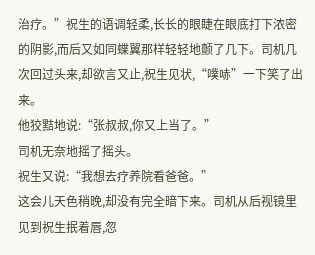治疗。”祝生的语调轻柔,长长的眼睫在眼底打下浓密的阴影,而后又如同蝶翼那样轻轻地颤了几下。司机几次回过头来,却欲言又止,祝生见状,“噗哧”一下笑了出来。
他狡黠地说:“张叔叔,你又上当了。”
司机无奈地摇了摇头。
祝生又说:“我想去疗养院看爸爸。”
这会儿天色稍晚,却没有完全暗下来。司机从后视镜里见到祝生抿着唇,忽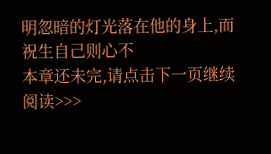明忽暗的灯光落在他的身上,而祝生自己则心不
本章还未完,请点击下一页继续阅读>>>